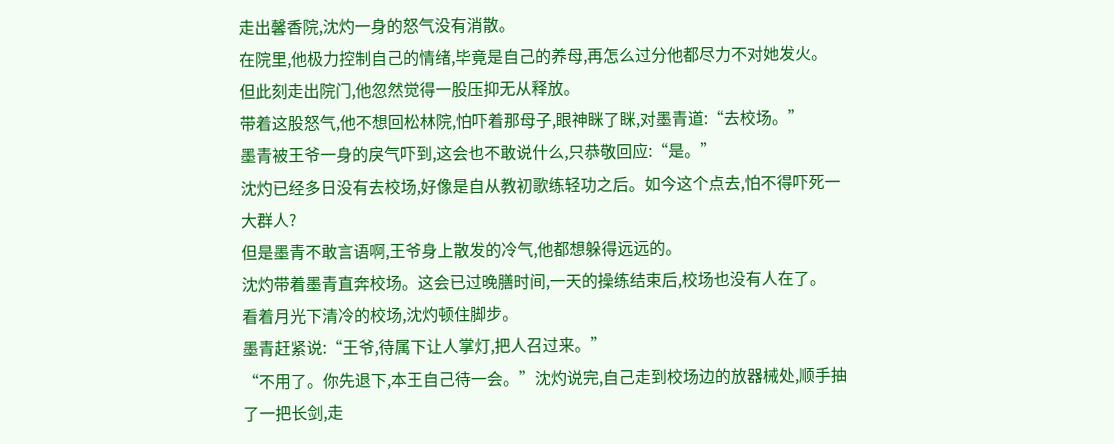走出馨香院,沈灼一身的怒气没有消散。
在院里,他极力控制自己的情绪,毕竟是自己的养母,再怎么过分他都尽力不对她发火。
但此刻走出院门,他忽然觉得一股压抑无从释放。
带着这股怒气,他不想回松林院,怕吓着那母子,眼神眯了眯,对墨青道:“去校场。”
墨青被王爷一身的戾气吓到,这会也不敢说什么,只恭敬回应:“是。”
沈灼已经多日没有去校场,好像是自从教初歌练轻功之后。如今这个点去,怕不得吓死一大群人?
但是墨青不敢言语啊,王爷身上散发的冷气,他都想躲得远远的。
沈灼带着墨青直奔校场。这会已过晚膳时间,一天的操练结束后,校场也没有人在了。
看着月光下清冷的校场,沈灼顿住脚步。
墨青赶紧说:“王爷,待属下让人掌灯,把人召过来。”
“不用了。你先退下,本王自己待一会。”沈灼说完,自己走到校场边的放器械处,顺手抽了一把长剑,走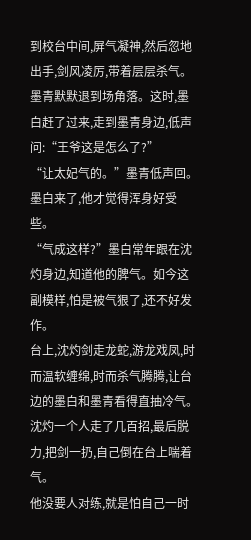到校台中间,屏气凝神,然后忽地出手,剑风凌厉,带着层层杀气。
墨青默默退到场角落。这时,墨白赶了过来,走到墨青身边,低声问:“王爷这是怎么了?”
“让太妃气的。”墨青低声回。墨白来了,他才觉得浑身好受些。
“气成这样?”墨白常年跟在沈灼身边,知道他的脾气。如今这副模样,怕是被气狠了,还不好发作。
台上,沈灼剑走龙蛇,游龙戏凤,时而温软缠绵,时而杀气腾腾,让台边的墨白和墨青看得直抽冷气。
沈灼一个人走了几百招,最后脱力,把剑一扔,自己倒在台上喘着气。
他没要人对练,就是怕自己一时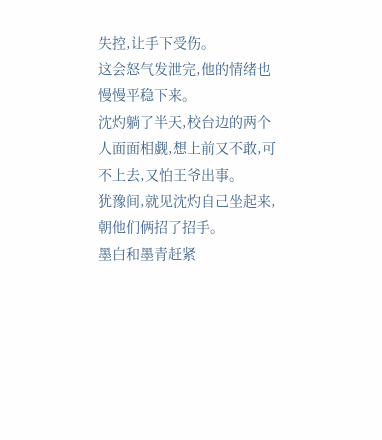失控,让手下受伤。
这会怒气发泄完,他的情绪也慢慢平稳下来。
沈灼躺了半天,校台边的两个人面面相觑,想上前又不敢,可不上去,又怕王爷出事。
犹豫间,就见沈灼自己坐起来,朝他们俩招了招手。
墨白和墨青赶紧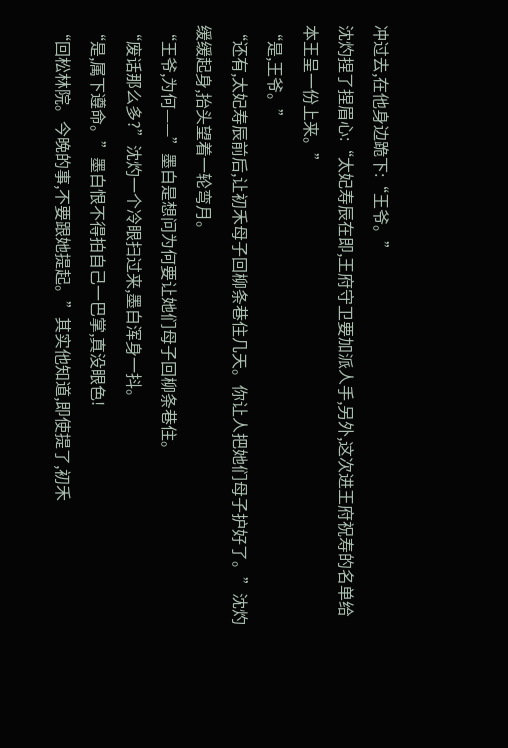冲过去,在他身边跪下:“王爷。”
沈灼捏了捏眉心:“太妃寿辰在即,王府守卫要加派人手,另外,这次进王府祝寿的名单给本王呈一份上来。”
“是,王爷。”
“还有,太妃寿辰前后,让初禾母子回柳条巷住几天。你让人把她们母子护好了。”沈灼缓缓起身,抬头望着一轮弯月。
“王爷,为何——”墨白是想问为何要让她们母子回柳条巷住。
“废话那么多?”沈灼一个冷眼扫过来,墨白浑身一抖。
“是,属下遵命。”墨白恨不得拍自己一巴掌,真没眼色!
“回松林院。今晚的事,不要跟她提起。”其实他知道,即使提了,初禾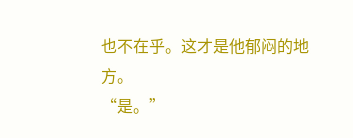也不在乎。这才是他郁闷的地方。
“是。”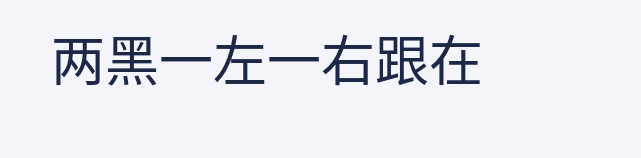两黑一左一右跟在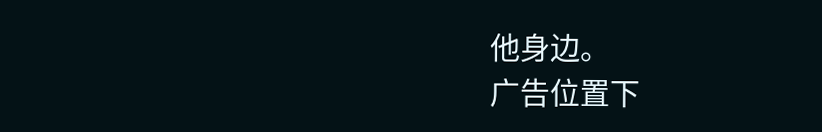他身边。
广告位置下